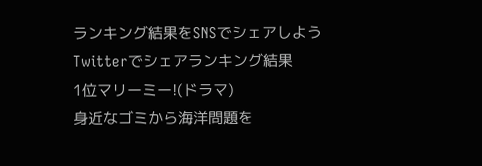ランキング結果をSNSでシェアしよう
Twitterでシェアランキング結果
1位マリーミー!(ドラマ)
身近なゴミから海洋問題を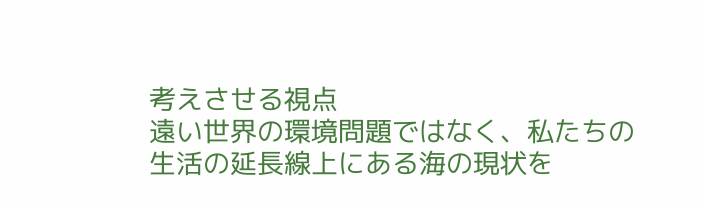考えさせる視点
遠い世界の環境問題ではなく、私たちの生活の延長線上にある海の現状を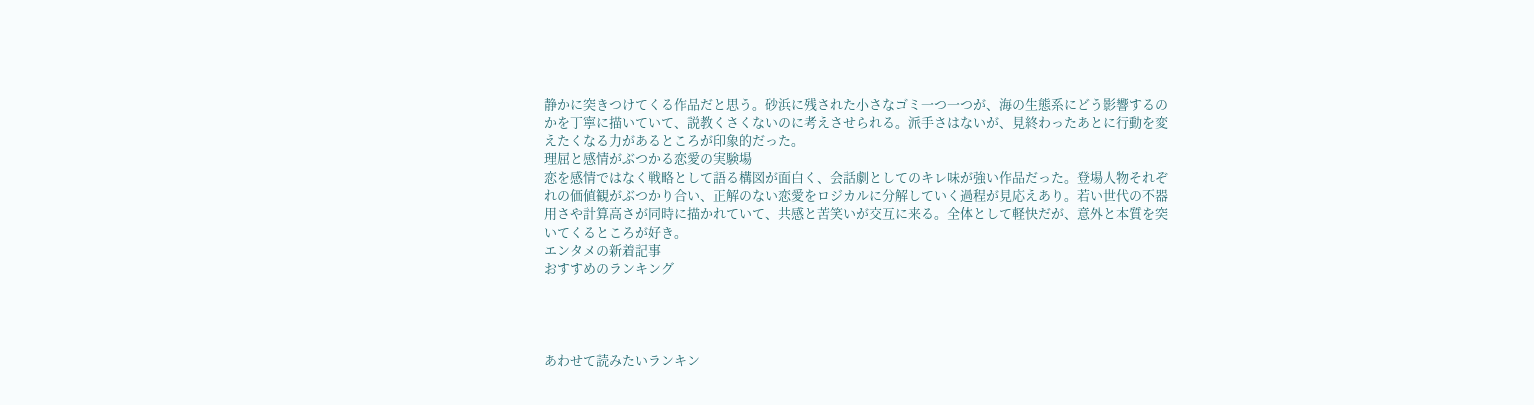静かに突きつけてくる作品だと思う。砂浜に残された小さなゴミ一つ一つが、海の生態系にどう影響するのかを丁寧に描いていて、説教くさくないのに考えさせられる。派手さはないが、見終わったあとに行動を変えたくなる力があるところが印象的だった。
理屈と感情がぶつかる恋愛の実験場
恋を感情ではなく戦略として語る構図が面白く、会話劇としてのキレ味が強い作品だった。登場人物それぞれの価値観がぶつかり合い、正解のない恋愛をロジカルに分解していく過程が見応えあり。若い世代の不器用さや計算高さが同時に描かれていて、共感と苦笑いが交互に来る。全体として軽快だが、意外と本質を突いてくるところが好き。
エンタメの新着記事
おすすめのランキング




あわせて読みたいランキン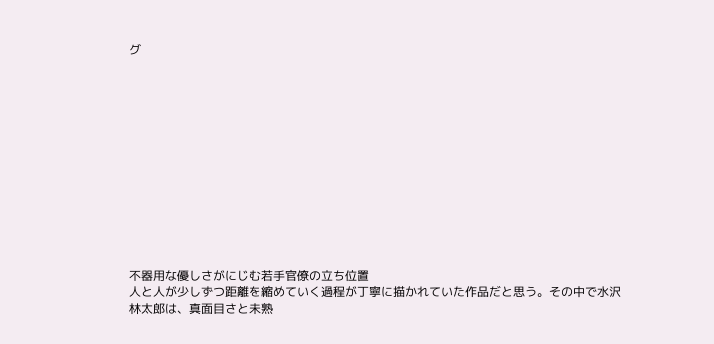グ













不器用な優しさがにじむ若手官僚の立ち位置
人と人が少しずつ距離を縮めていく過程が丁寧に描かれていた作品だと思う。その中で水沢林太郎は、真面目さと未熟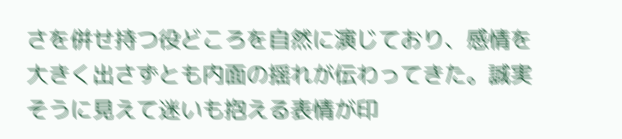さを併せ持つ役どころを自然に演じており、感情を大きく出さずとも内面の揺れが伝わってきた。誠実そうに見えて迷いも抱える表情が印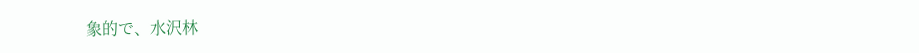象的で、水沢林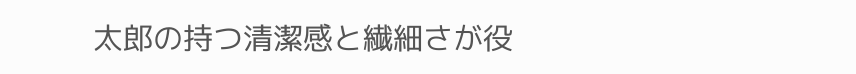太郎の持つ清潔感と繊細さが役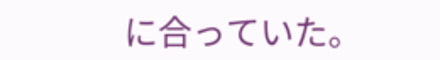に合っていた。